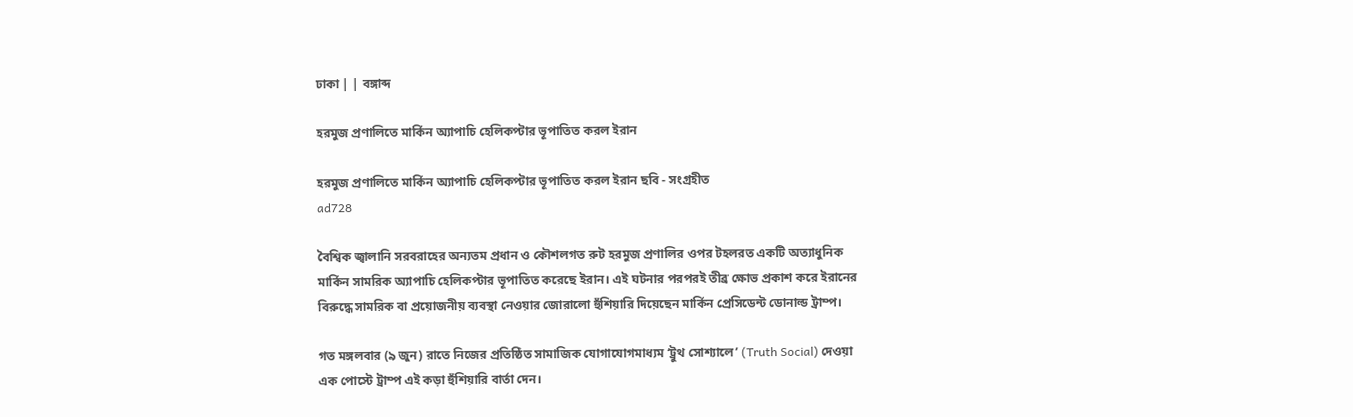ঢাকা | | বঙ্গাব্দ

হরমুজ প্রণালিতে মার্কিন অ্যাপাচি হেলিকপ্টার ভূপাতিত করল ইরান

হরমুজ প্রণালিতে মার্কিন অ্যাপাচি হেলিকপ্টার ভূপাতিত করল ইরান ছবি - সংগ্রহীত
ad728

বৈশ্বিক জ্বালানি সরবরাহের অন্যতম প্রধান ও কৌশলগত রুট হরমুজ প্রণালির ওপর টহলরত একটি অত্যাধুনিক মার্কিন সামরিক অ্যাপাচি হেলিকপ্টার ভূপাতিত করেছে ইরান। এই ঘটনার পরপরই তীব্র ক্ষোভ প্রকাশ করে ইরানের বিরুদ্ধে সামরিক বা প্রয়োজনীয় ব্যবস্থা নেওয়ার জোরালো হুঁশিয়ারি দিয়েছেন মার্কিন প্রেসিডেন্ট ডোনাল্ড ট্রাম্প।

গত মঙ্গলবার (৯ জুন) রাতে নিজের প্রতিষ্ঠিত সামাজিক যোগাযোগমাধ্যম ‘ট্রুথ সোশ্যালে’ (Truth Social) দেওয়া এক পোস্টে ট্রাম্প এই কড়া হুঁশিয়ারি বার্তা দেন।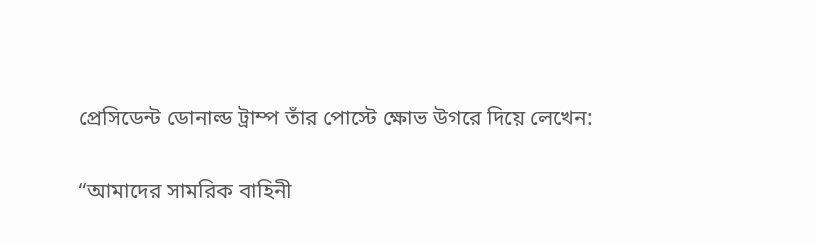প্রেসিডেন্ট ডোনাল্ড ট্রাম্প তাঁর পোস্টে ক্ষোভ উগরে দিয়ে লেখেন:

“আমাদের সামরিক বাহিনী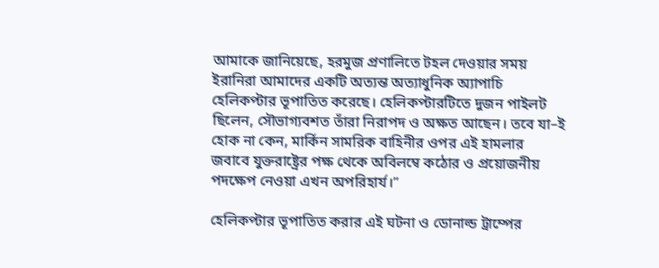আমাকে জানিয়েছে, হরমুজ প্রণালিতে টহল দেওয়ার সময় ইরানিরা আমাদের একটি অত্যন্ত অত্যাধুনিক অ্যাপাচি হেলিকপ্টার ভূপাতিত করেছে। হেলিকপ্টারটিতে দুজন পাইলট ছিলেন, সৌভাগ্যবশত তাঁরা নিরাপদ ও অক্ষত আছেন। তবে যা–ই হোক না কেন, মার্কিন সামরিক বাহিনীর ওপর এই হামলার জবাবে যুক্তরাষ্ট্রের পক্ষ থেকে অবিলম্বে কঠোর ও প্রয়োজনীয় পদক্ষেপ নেওয়া এখন অপরিহার্য।”

হেলিকপ্টার ভূপাতিত করার এই ঘটনা ও ডোনাল্ড ট্রাম্পের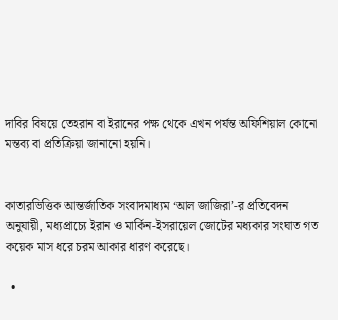দাবির বিষয়ে তেহরান বা ইরানের পক্ষ থেকে এখন পর্যন্ত অফিশিয়াল কোনো মন্তব্য বা প্রতিক্রিয়া জানানো হয়নি।


কাতারভিত্তিক আন্তর্জাতিক সংবাদমাধ্যম ‘আল জাজিরা’-র প্রতিবেদন অনুযায়ী, মধ্যপ্রাচ্যে ইরান ও মার্কিন-ইসরায়েল জোটের মধ্যকার সংঘাত গত কয়েক মাস ধরে চরম আকার ধারণ করেছে।

  •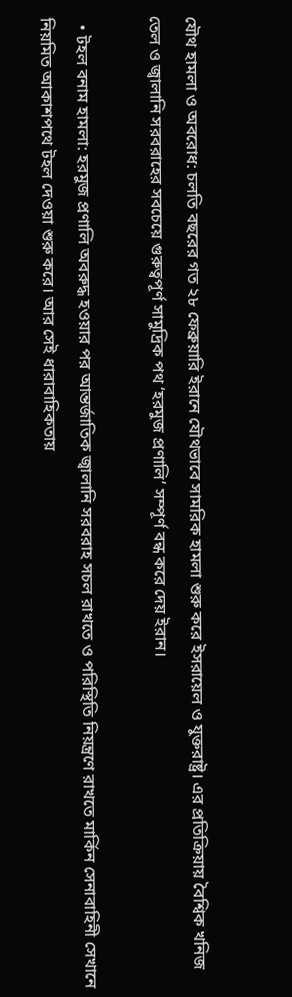যৌথ হামলা ও অবরোধ: চলতি বছরের গত ২৮ ফেব্রুয়ারি ইরানে যৌথভাবে সামরিক হামলা শুরু করে ইসরায়েল ও যুক্তরাষ্ট্র। এর প্রতিক্রিয়ায় বৈশ্বিক খনিজ তেল ও জ্বালানি সরবরাহের সবচেয়ে গুরুত্বপূর্ণ সামুদ্রিক পথ ‘হরমুজ প্রণালি’ সম্পূর্ণ বন্ধ করে দেয় ইরান।

  • টহল বনাম হামলা: হরমুজ প্রণালি অবরুদ্ধ হওয়ার পর আন্তর্জাতিক জ্বালানি সরবরাহ সচল রাখতে ও পরিস্থিতি নিয়ন্ত্রণে রাখতে মার্কিন সেনাবাহিনী সেখানে নিয়মিত আকাশপথে টহল দেওয়া শুরু করে। আর সেই ধারাবাহিকতায়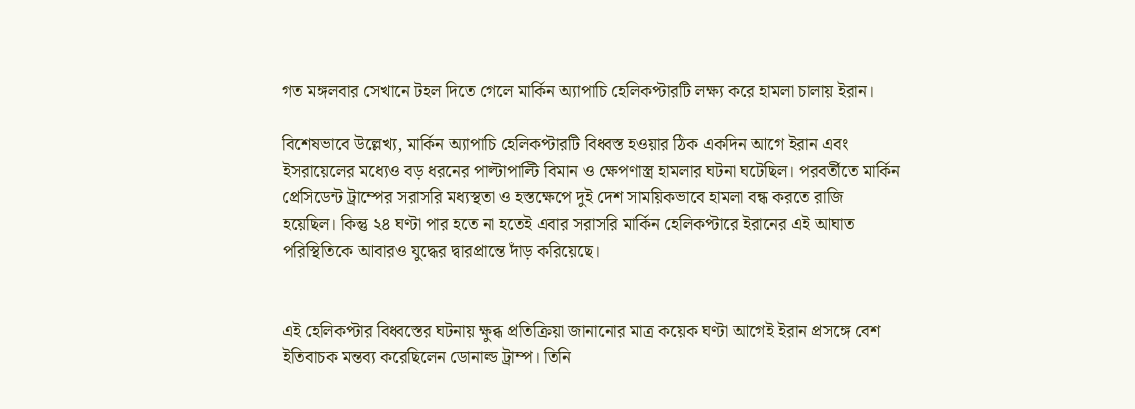গত মঙ্গলবার সেখানে টহল দিতে গেলে মার্কিন অ্যাপাচি হেলিকপ্টারটি লক্ষ্য করে হামলা চালায় ইরান।

বিশেষভাবে উল্লেখ্য, মার্কিন অ্যাপাচি হেলিকপ্টারটি বিধ্বস্ত হওয়ার ঠিক একদিন আগে ইরান এবং ইসরায়েলের মধ্যেও বড় ধরনের পাল্টাপাল্টি বিমান ও ক্ষেপণাস্ত্র হামলার ঘটনা ঘটেছিল। পরবর্তীতে মার্কিন প্রেসিডেন্ট ট্রাম্পের সরাসরি মধ্যস্থতা ও হস্তক্ষেপে দুই দেশ সাময়িকভাবে হামলা বন্ধ করতে রাজি হয়েছিল। কিন্তু ২৪ ঘণ্টা পার হতে না হতেই এবার সরাসরি মার্কিন হেলিকপ্টারে ইরানের এই আঘাত পরিস্থিতিকে আবারও যুদ্ধের দ্বারপ্রান্তে দাঁড় করিয়েছে।


এই হেলিকপ্টার বিধ্বস্তের ঘটনায় ক্ষুব্ধ প্রতিক্রিয়া জানানোর মাত্র কয়েক ঘণ্টা আগেই ইরান প্রসঙ্গে বেশ ইতিবাচক মন্তব্য করেছিলেন ডোনাল্ড ট্রাম্প। তিনি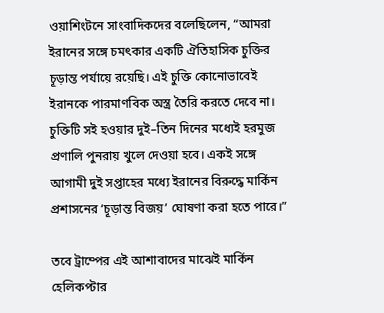ওয়াশিংটনে সাংবাদিকদের বলেছিলেন, “আমরা ইরানের সঙ্গে চমৎকার একটি ঐতিহাসিক চুক্তির চূড়ান্ত পর্যায়ে রয়েছি। এই চুক্তি কোনোভাবেই ইরানকে পারমাণবিক অস্ত্র তৈরি করতে দেবে না। চুক্তিটি সই হওয়ার দুই–তিন দিনের মধ্যেই হরমুজ প্রণালি পুনরায় খুলে দেওয়া হবে। একই সঙ্গে আগামী দুই সপ্তাহের মধ্যে ইরানের বিরুদ্ধে মার্কিন প্রশাসনের ‘চূড়ান্ত বিজয়’ ঘোষণা করা হতে পারে।”

তবে ট্রাম্পের এই আশাবাদের মাঝেই মার্কিন হেলিকপ্টার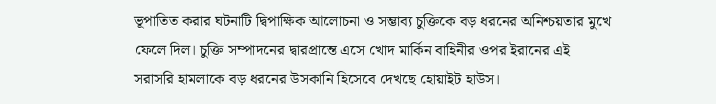ভূপাতিত করার ঘটনাটি দ্বিপাক্ষিক আলোচনা ও সম্ভাব্য চুক্তিকে বড় ধরনের অনিশ্চয়তার মুখে ফেলে দিল। চুক্তি সম্পাদনের দ্বারপ্রান্তে এসে খোদ মার্কিন বাহিনীর ওপর ইরানের এই সরাসরি হামলাকে বড় ধরনের উসকানি হিসেবে দেখছে হোয়াইট হাউস।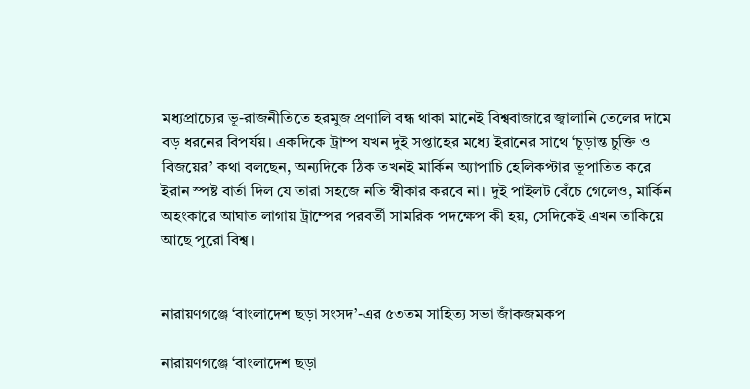মধ্যপ্রাচ্যের ভূ-রাজনীতিতে হরমুজ প্রণালি বন্ধ থাকা মানেই বিশ্ববাজারে জ্বালানি তেলের দামে বড় ধরনের বিপর্যয়। একদিকে ট্রাম্প যখন দুই সপ্তাহের মধ্যে ইরানের সাথে ‘চূড়ান্ত চুক্তি ও বিজয়ের’ কথা বলছেন, অন্যদিকে ঠিক তখনই মার্কিন অ্যাপাচি হেলিকপ্টার ভূপাতিত করে ইরান স্পষ্ট বার্তা দিল যে তারা সহজে নতি স্বীকার করবে না। দুই পাইলট বেঁচে গেলেও, মার্কিন অহংকারে আঘাত লাগায় ট্রাম্পের পরবর্তী সামরিক পদক্ষেপ কী হয়, সেদিকেই এখন তাকিয়ে আছে পুরো বিশ্ব।


নারায়ণগঞ্জে ‘বাংলাদেশ ছড়া সংসদ’-এর ৫৩তম সাহিত্য সভা জাঁকজমকপ

নারায়ণগঞ্জে ‘বাংলাদেশ ছড়া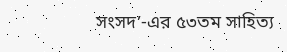সংসদ’-এর ৫৩তম সাহিত্য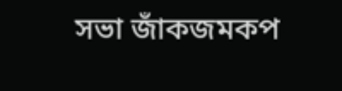সভা জাঁকজমকপ